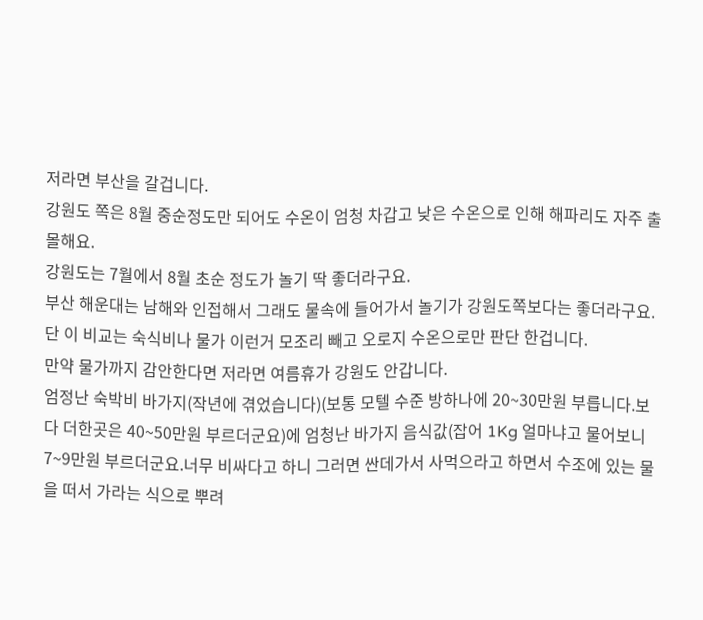저라면 부산을 갈겁니다.
강원도 쪽은 8월 중순정도만 되어도 수온이 엄청 차갑고 낮은 수온으로 인해 해파리도 자주 출몰해요.
강원도는 7월에서 8월 초순 정도가 놀기 딱 좋더라구요.
부산 해운대는 남해와 인접해서 그래도 물속에 들어가서 놀기가 강원도쪽보다는 좋더라구요.
단 이 비교는 숙식비나 물가 이런거 모조리 빼고 오로지 수온으로만 판단 한겁니다.
만약 물가까지 감안한다면 저라면 여름휴가 강원도 안갑니다.
엄정난 숙박비 바가지(작년에 겪었습니다)(보통 모텔 수준 방하나에 20~30만원 부릅니다.보다 더한곳은 40~50만원 부르더군요)에 엄청난 바가지 음식값(잡어 1Kg 얼마냐고 물어보니 7~9만원 부르더군요.너무 비싸다고 하니 그러면 싼데가서 사먹으라고 하면서 수조에 있는 물을 떠서 가라는 식으로 뿌려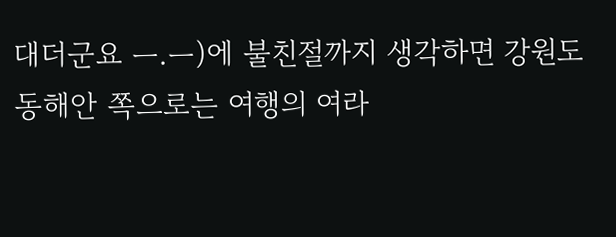대더군요 ㅡ.ㅡ)에 불친절까지 생각하면 강원도 동해안 쪽으로는 여행의 여라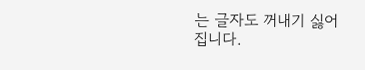는 글자도 꺼내기 싫어집니다.